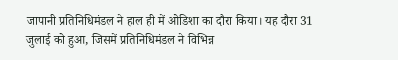जापानी प्रतिनिधिमंडल ने हाल ही में ओडिशा का दौरा किया। यह दौरा 31 जुलाई को हुआ, जिसमें प्रतिनिधिमंडल ने विभिन्न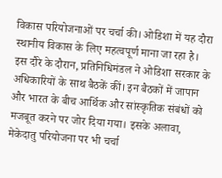विकास परियोजनाओं पर चर्चा की। ओडिशा में यह दौरा स्थानीय विकास के लिए महत्वपूर्ण माना जा रहा है।
इस दौरे के दौरान, प्रतिनिधिमंडल ने ओडिशा सरकार के अधिकारियों के साथ बैठकें कीं। इन बैठकों में जापान और भारत के बीच आर्थिक और सांस्कृतिक संबंधों को मजबूत करने पर जोर दिया गया। इसके अलावा, मेकेदातु परियोजना पर भी चर्चा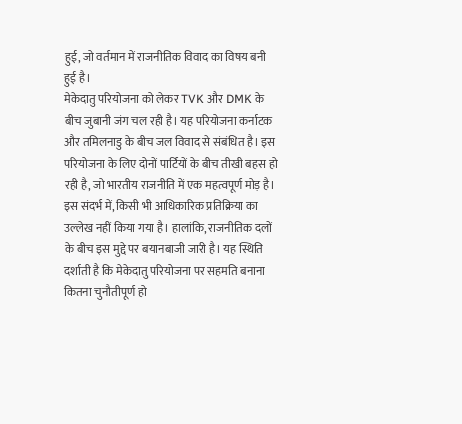हुई, जो वर्तमान में राजनीतिक विवाद का विषय बनी हुई है।
मेकेदातु परियोजना को लेकर TVK और DMK के बीच जुबानी जंग चल रही है। यह परियोजना कर्नाटक और तमिलनाडु के बीच जल विवाद से संबंधित है। इस परियोजना के लिए दोनों पार्टियों के बीच तीखी बहस हो रही है, जो भारतीय राजनीति में एक महत्वपूर्ण मोड़ है।
इस संदर्भ में, किसी भी आधिकारिक प्रतिक्रिया का उल्लेख नहीं किया गया है। हालांकि, राजनीतिक दलों के बीच इस मुद्दे पर बयानबाजी जारी है। यह स्थिति दर्शाती है कि मेकेदातु परियोजना पर सहमति बनाना कितना चुनौतीपूर्ण हो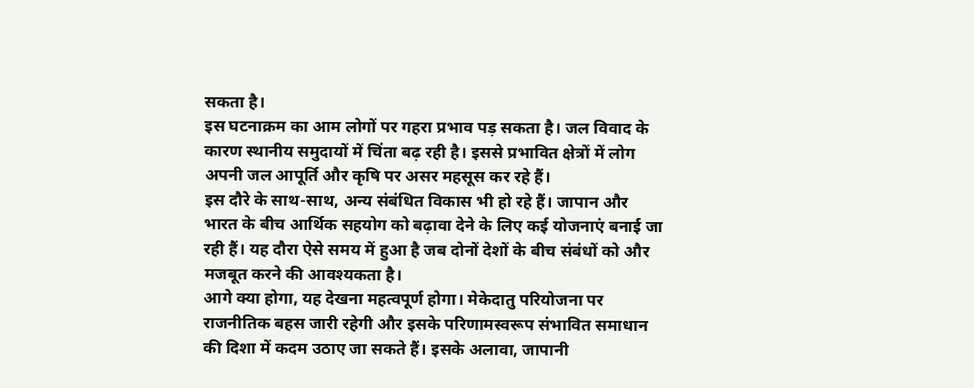सकता है।
इस घटनाक्रम का आम लोगों पर गहरा प्रभाव पड़ सकता है। जल विवाद के कारण स्थानीय समुदायों में चिंता बढ़ रही है। इससे प्रभावित क्षेत्रों में लोग अपनी जल आपूर्ति और कृषि पर असर महसूस कर रहे हैं।
इस दौरे के साथ-साथ, अन्य संबंधित विकास भी हो रहे हैं। जापान और भारत के बीच आर्थिक सहयोग को बढ़ावा देने के लिए कई योजनाएं बनाई जा रही हैं। यह दौरा ऐसे समय में हुआ है जब दोनों देशों के बीच संबंधों को और मजबूत करने की आवश्यकता है।
आगे क्या होगा, यह देखना महत्वपूर्ण होगा। मेकेदातु परियोजना पर राजनीतिक बहस जारी रहेगी और इसके परिणामस्वरूप संभावित समाधान की दिशा में कदम उठाए जा सकते हैं। इसके अलावा, जापानी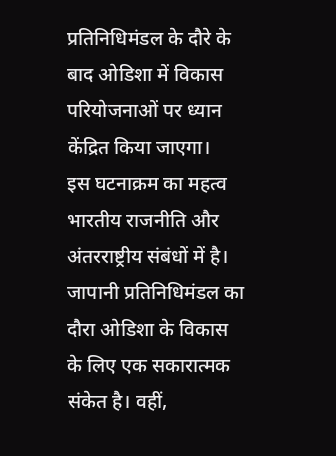प्रतिनिधिमंडल के दौरे के बाद ओडिशा में विकास परियोजनाओं पर ध्यान केंद्रित किया जाएगा।
इस घटनाक्रम का महत्व भारतीय राजनीति और अंतरराष्ट्रीय संबंधों में है। जापानी प्रतिनिधिमंडल का दौरा ओडिशा के विकास के लिए एक सकारात्मक संकेत है। वहीं,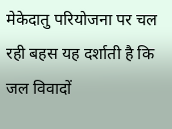मेकेदातु परियोजना पर चल रही बहस यह दर्शाती है कि जल विवादों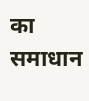का समाधान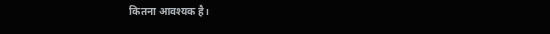कितना आवश्यक है।